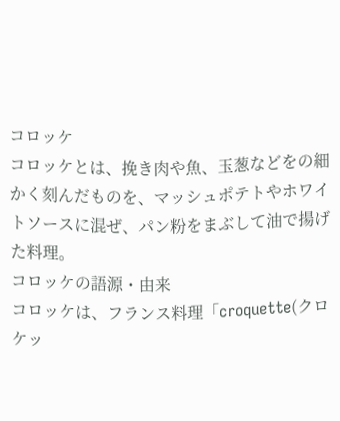コロッケ
コロッケとは、挽き肉や魚、玉葱などをの細かく刻んだものを、マッシュポテトやホワイトソースに混ぜ、パン粉をまぶして油で揚げた料理。
コロッケの語源・由来
コロッケは、フランス料理「croquette(クロケッ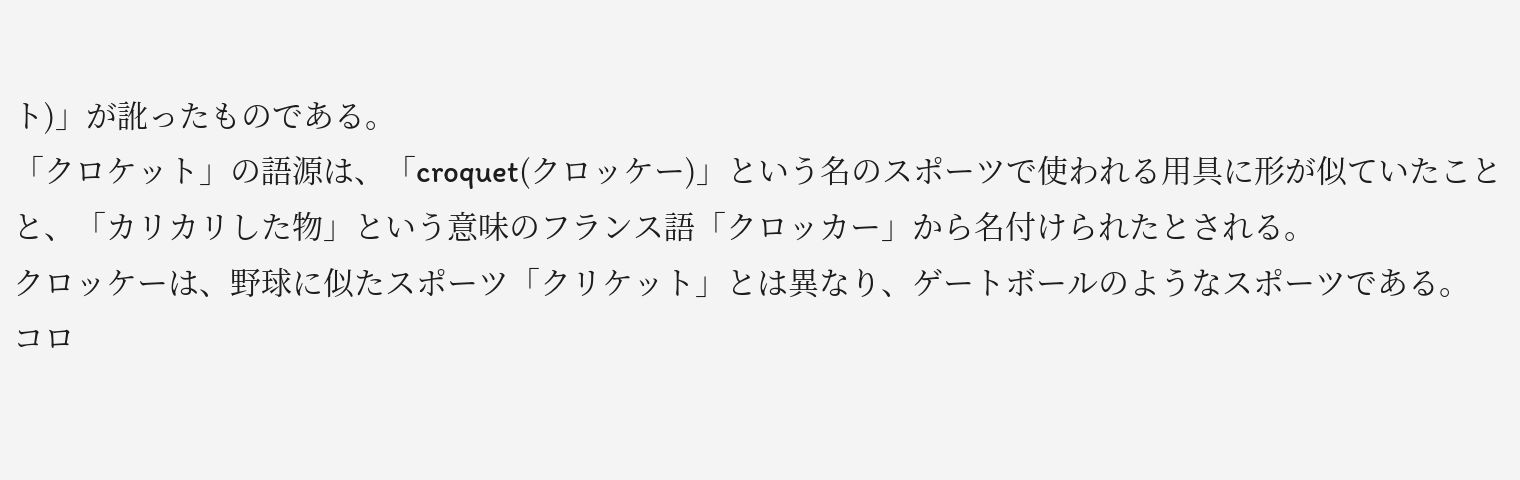ト)」が訛ったものである。
「クロケット」の語源は、「croquet(クロッケー)」という名のスポーツで使われる用具に形が似ていたことと、「カリカリした物」という意味のフランス語「クロッカー」から名付けられたとされる。
クロッケーは、野球に似たスポーツ「クリケット」とは異なり、ゲートボールのようなスポーツである。
コロ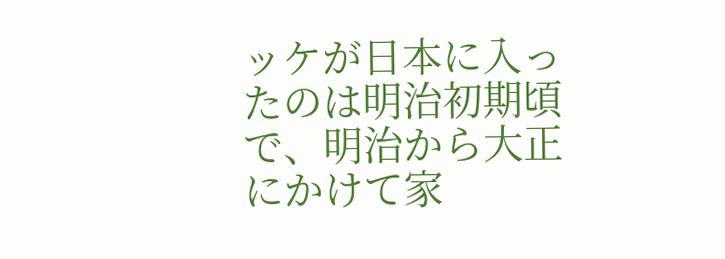ッケが日本に入ったのは明治初期頃で、明治から大正にかけて家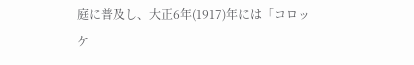庭に普及し、大正6年(1917)年には「コロッケ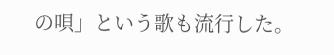の唄」という歌も流行した。